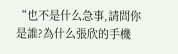“也不是什么急事,請問你是誰?為什么張欣的手機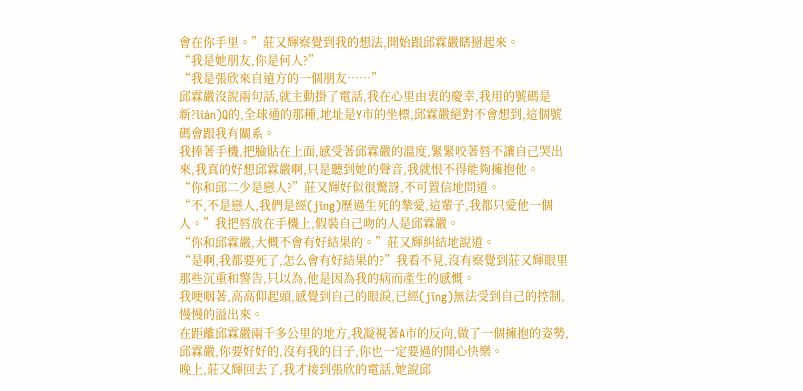會在你手里。”莊又輝察覺到我的想法,開始跟邱霖嚴瞎掰起來。
“我是她朋友,你是何人?”
“我是張欣來自遠方的一個朋友……”
邱霖嚴沒說兩句話,就主動掛了電話,我在心里由衷的慶幸,我用的號碼是新?lián)Q的,全球通的那種,地址是Y市的坐標,邱霖嚴絕對不會想到,這個號碼會跟我有關系。
我捧著手機,把臉貼在上面,感受著邱霖嚴的溫度,緊緊咬著唇不讓自己哭出來,我真的好想邱霖嚴啊,只是聽到她的聲音,我就恨不得能夠擁抱他。
“你和邱二少是戀人?”莊又輝好似很驚訝,不可置信地問道。
“不,不是戀人,我們是經(jīng)歷過生死的摯愛,這輩子,我都只愛他一個人。”我把唇放在手機上,假裝自己吻的人是邱霖嚴。
“你和邱霖嚴,大概不會有好結果的。”莊又輝糾結地說道。
“是啊,我都要死了,怎么會有好結果的?”我看不見,沒有察覺到莊又輝眼里那些沉重和警告,只以為,他是因為我的病而產生的感慨。
我哽咽著,高高仰起頭,感覺到自己的眼淚,已經(jīng)無法受到自己的控制,慢慢的溢出來。
在距離邱霖嚴兩千多公里的地方,我凝視著A市的反向,做了一個擁抱的姿勢,邱霖嚴,你要好好的,沒有我的日子,你也一定要過的開心快樂。
晚上,莊又輝回去了,我才接到張欣的電話,她說邱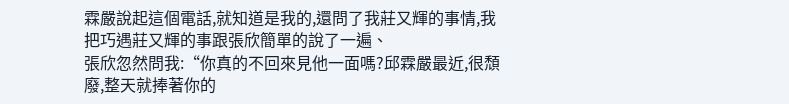霖嚴說起這個電話,就知道是我的,還問了我莊又輝的事情,我把巧遇莊又輝的事跟張欣簡單的說了一遍、
張欣忽然問我:“你真的不回來見他一面嗎?邱霖嚴最近,很頹廢,整天就捧著你的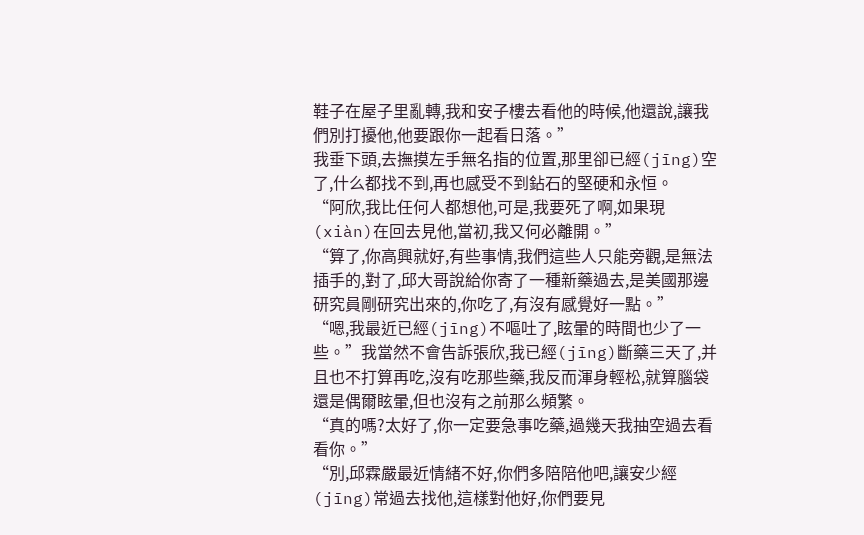鞋子在屋子里亂轉,我和安子樓去看他的時候,他還說,讓我們別打擾他,他要跟你一起看日落。”
我垂下頭,去撫摸左手無名指的位置,那里卻已經(jīng)空了,什么都找不到,再也感受不到鉆石的堅硬和永恒。
“阿欣,我比任何人都想他,可是,我要死了啊,如果現(xiàn)在回去見他,當初,我又何必離開。”
“算了,你高興就好,有些事情,我們這些人只能旁觀,是無法插手的,對了,邱大哥說給你寄了一種新藥過去,是美國那邊研究員剛研究出來的,你吃了,有沒有感覺好一點。”
“嗯,我最近已經(jīng)不嘔吐了,眩暈的時間也少了一些。”我當然不會告訴張欣,我已經(jīng)斷藥三天了,并且也不打算再吃,沒有吃那些藥,我反而渾身輕松,就算腦袋還是偶爾眩暈,但也沒有之前那么頻繁。
“真的嗎?太好了,你一定要急事吃藥,過幾天我抽空過去看看你。”
“別,邱霖嚴最近情緒不好,你們多陪陪他吧,讓安少經(jīng)常過去找他,這樣對他好,你們要見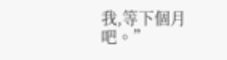我,等下個月吧。”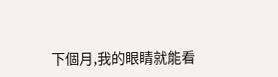下個月,我的眼睛就能看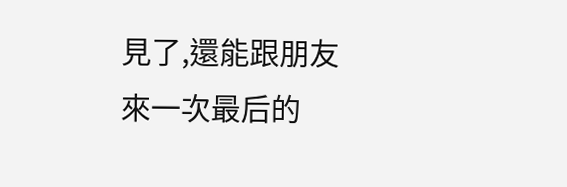見了,還能跟朋友來一次最后的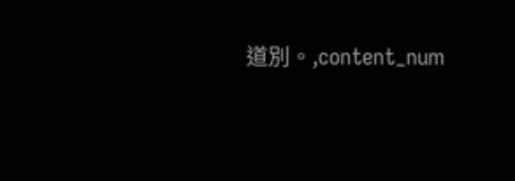道別。,content_num